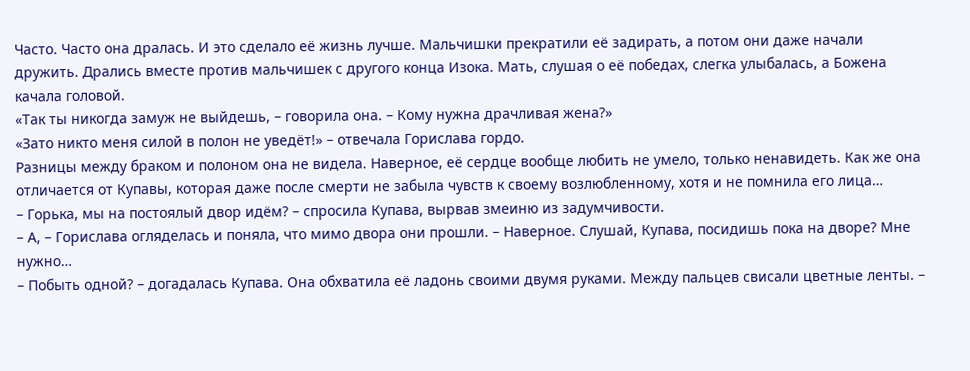Часто. Часто она дралась. И это сделало её жизнь лучше. Мальчишки прекратили её задирать, а потом они даже начали дружить. Дрались вместе против мальчишек с другого конца Изока. Мать, слушая о её победах, слегка улыбалась, а Божена качала головой.
«Так ты никогда замуж не выйдешь, – говорила она. – Кому нужна драчливая жена?»
«Зато никто меня силой в полон не уведёт!» – отвечала Горислава гордо.
Разницы между браком и полоном она не видела. Наверное, её сердце вообще любить не умело, только ненавидеть. Как же она отличается от Купавы, которая даже после смерти не забыла чувств к своему возлюбленному, хотя и не помнила его лица…
– Горька, мы на постоялый двор идём? – спросила Купава, вырвав змеиню из задумчивости.
– А, – Горислава огляделась и поняла, что мимо двора они прошли. – Наверное. Слушай, Купава, посидишь пока на дворе? Мне нужно…
– Побыть одной? – догадалась Купава. Она обхватила её ладонь своими двумя руками. Между пальцев свисали цветные ленты. –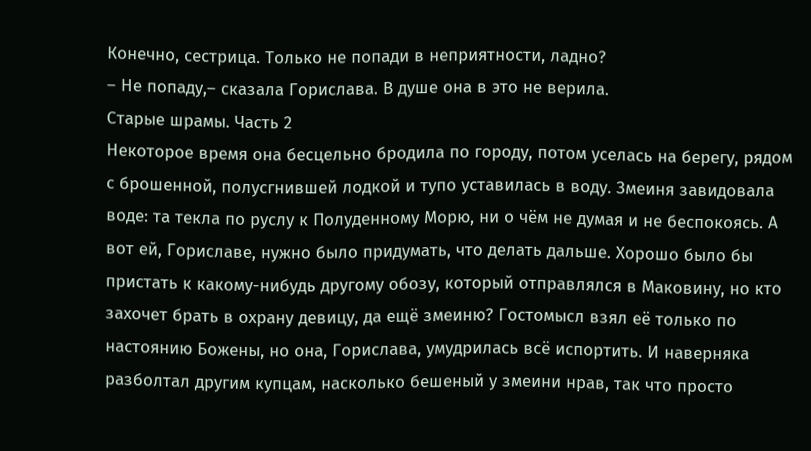Конечно, сестрица. Только не попади в неприятности, ладно?
– Не попаду,– сказала Горислава. В душе она в это не верила.
Старые шрамы. Часть 2
Некоторое время она бесцельно бродила по городу, потом уселась на берегу, рядом с брошенной, полусгнившей лодкой и тупо уставилась в воду. Змеиня завидовала воде: та текла по руслу к Полуденному Морю, ни о чём не думая и не беспокоясь. А вот ей, Гориславе, нужно было придумать, что делать дальше. Хорошо было бы пристать к какому-нибудь другому обозу, который отправлялся в Маковину, но кто захочет брать в охрану девицу, да ещё змеиню? Гостомысл взял её только по настоянию Божены, но она, Горислава, умудрилась всё испортить. И наверняка разболтал другим купцам, насколько бешеный у змеини нрав, так что просто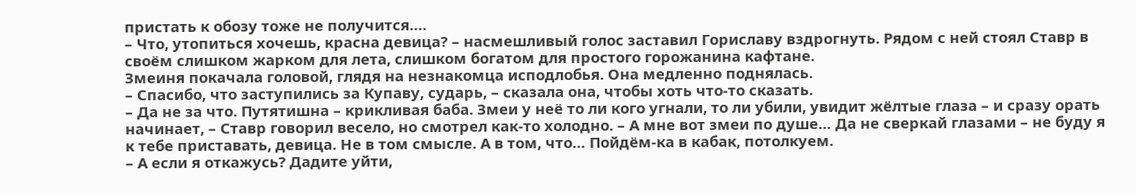пристать к обозу тоже не получится….
– Что, утопиться хочешь, красна девица? – насмешливый голос заставил Гориславу вздрогнуть. Рядом с ней стоял Ставр в своём слишком жарком для лета, слишком богатом для простого горожанина кафтане.
Змеиня покачала головой, глядя на незнакомца исподлобья. Она медленно поднялась.
– Спасибо, что заступились за Купаву, сударь, – сказала она, чтобы хоть что-то сказать.
– Да не за что. Путятишна – крикливая баба. Змеи у неё то ли кого угнали, то ли убили, увидит жёлтые глаза – и сразу орать начинает, – Ставр говорил весело, но смотрел как-то холодно. – А мне вот змеи по душе… Да не сверкай глазами – не буду я к тебе приставать, девица. Не в том смысле. А в том, что… Пойдём-ка в кабак, потолкуем.
– А если я откажусь? Дадите уйти,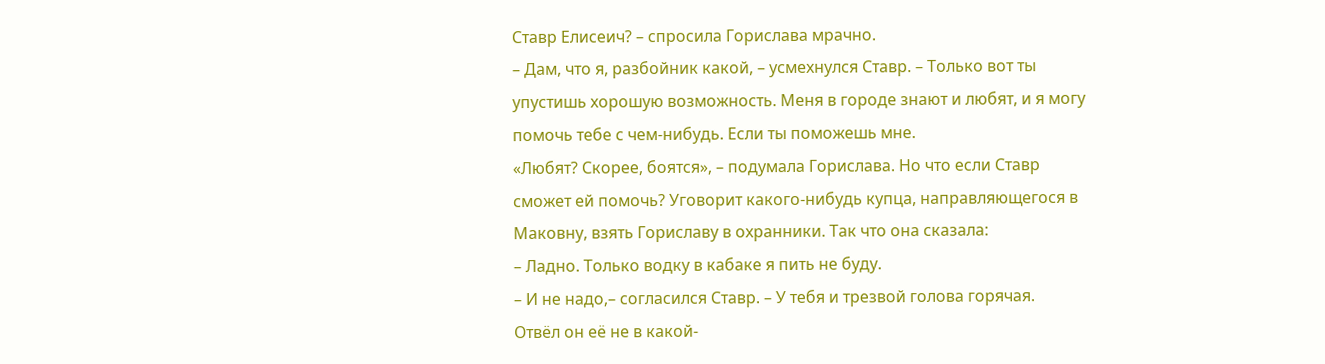Ставр Елисеич? – спросила Горислава мрачно.
– Дам, что я, разбойник какой, – усмехнулся Ставр. – Только вот ты упустишь хорошую возможность. Меня в городе знают и любят, и я могу помочь тебе с чем-нибудь. Если ты поможешь мне.
«Любят? Скорее, боятся», – подумала Горислава. Но что если Ставр сможет ей помочь? Уговорит какого-нибудь купца, направляющегося в Маковну, взять Гориславу в охранники. Так что она сказала:
– Ладно. Только водку в кабаке я пить не буду.
– И не надо,– согласился Ставр. – У тебя и трезвой голова горячая.
Отвёл он её не в какой-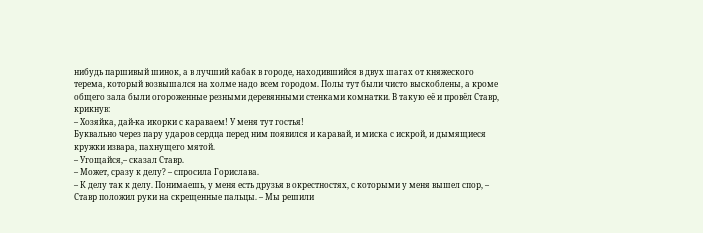нибудь паршивый шинок, а в лучший кабак в городе, находившийся в двух шагах от княжеского терема, который возвышался на холме надо всем городом. Полы тут были чисто выскоблены, а кроме общего зала были огороженные резными деревянными стенками комнатки. В такую её и провёл Ставр, крикнув:
– Хозяйка, дай-ка икорки с караваем! У меня тут гостья!
Буквально через пару ударов сердца перед ним появился и каравай, и миска с искрой, и дымящиеся кружки извара, пахнущего мятой.
– Угощайся,– сказал Ставр.
– Может, сразу к делу? – спросила Горислава.
– К делу так к делу. Понимаешь, у меня есть друзья в окрестностях, с которыми у меня вышел спор, – Ставр положил руки на скрещенные пальцы. – Мы решили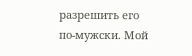разрешить его по-мужски. Мой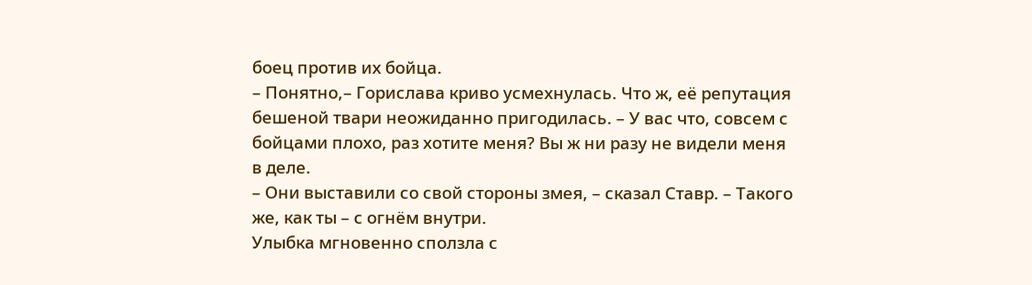боец против их бойца.
– Понятно,– Горислава криво усмехнулась. Что ж, её репутация бешеной твари неожиданно пригодилась. – У вас что, совсем с бойцами плохо, раз хотите меня? Вы ж ни разу не видели меня в деле.
– Они выставили со свой стороны змея, – сказал Ставр. – Такого же, как ты – с огнём внутри.
Улыбка мгновенно сползла с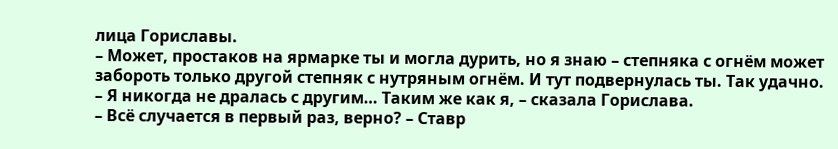лица Гориславы.
– Может, простаков на ярмарке ты и могла дурить, но я знаю – степняка с огнём может забороть только другой степняк с нутряным огнём. И тут подвернулась ты. Так удачно.
– Я никогда не дралась с другим… Таким же как я, – сказала Горислава.
– Всё случается в первый раз, верно? – Ставр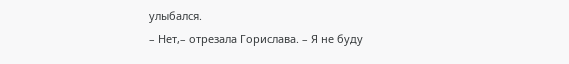улыбался.
– Нет,– отрезала Горислава. – Я не буду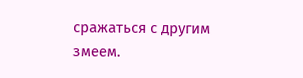сражаться с другим змеем.